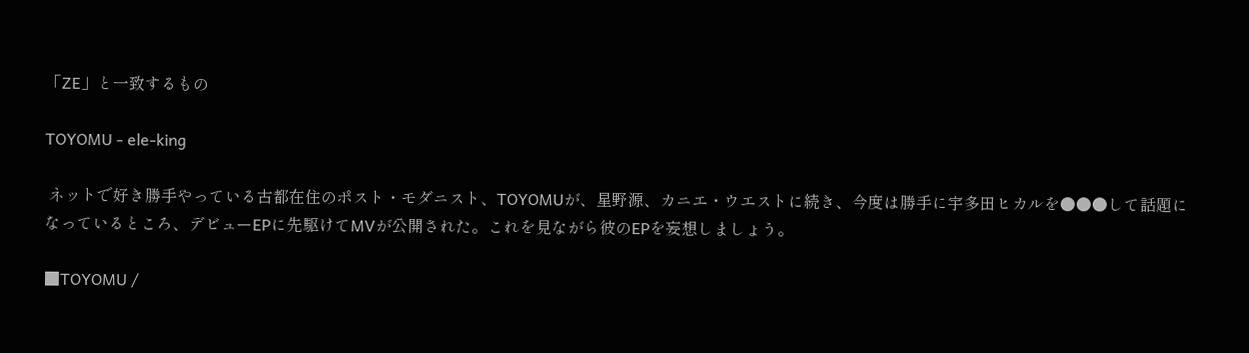「ZE」と一致するもの

TOYOMU - ele-king

 ネットで好き勝手やっている古都在住のポスト・モダニスト、TOYOMUが、星野源、カニエ・ウエストに続き、今度は勝手に宇多田ヒカルを●●●して話題になっているところ、デビューEPに先駆けてMVが公開された。これを見ながら彼のEPを妄想しましょう。

■TOYOMU /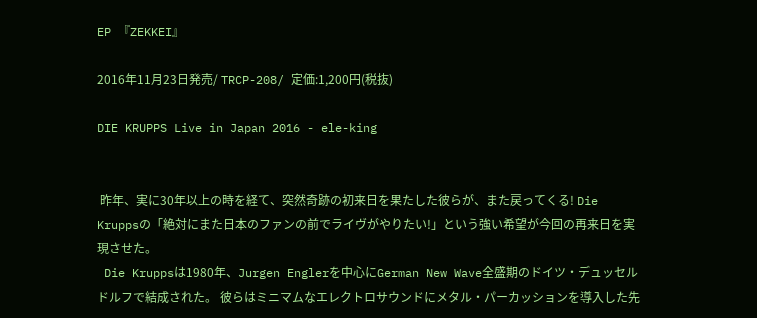EP 『ZEKKEI』

2016年11月23日発売/ TRCP-208/ 定価:1,200円(税抜)

DIE KRUPPS Live in Japan 2016 - ele-king


 昨年、実に30年以上の時を経て、突然奇跡の初来日を果たした彼らが、また戻ってくる! Die Kruppsの「絶対にまた日本のファンの前でライヴがやりたい!」という強い希望が今回の再来日を実現させた。
 Die Kruppsは1980年、Jurgen Englerを中心にGerman New Wave全盛期のドイツ・デュッセルドルフで結成された。 彼らはミニマムなエレクトロサウンドにメタル・パーカッションを導入した先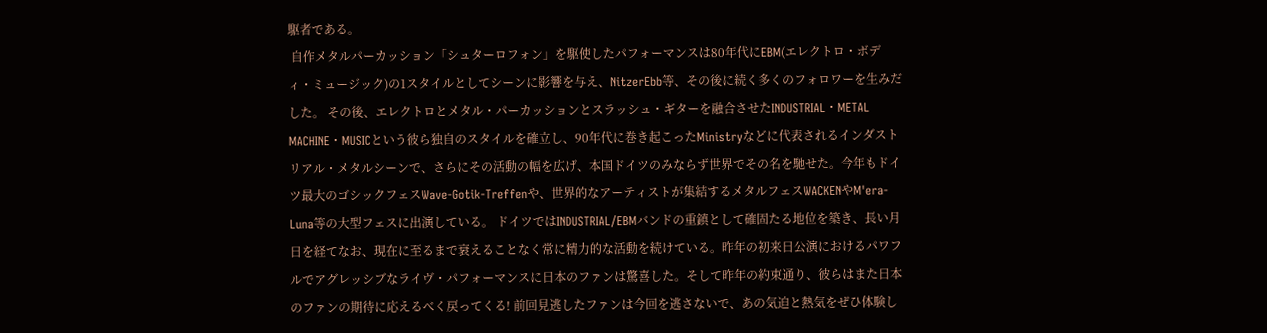駆者である。
 自作メタルパーカッション「シュターロフォン」を駆使したパフォーマンスは80年代にEBM(エレクトロ・ボディ・ミュージック)の1スタイルとしてシーンに影響を与え、NitzerEbb等、その後に続く多くのフォロワーを生みだした。 その後、エレクトロとメタル・パーカッションとスラッシュ・ギターを融合させたINDUSTRIAL・METAL MACHINE・MUSICという彼ら独自のスタイルを確立し、90年代に巻き起こったMinistryなどに代表されるインダストリアル・メタルシーンで、さらにその活動の幅を広げ、本国ドイツのみならず世界でその名を馳せた。今年もドイツ最大のゴシックフェスWave-Gotik-Treffenや、世界的なアーティストが集結するメタルフェスWACKENやM'era-Luna等の大型フェスに出演している。 ドイツではINDUSTRIAL/EBMバンドの重鎮として確固たる地位を築き、長い月日を経てなお、現在に至るまで衰えることなく常に精力的な活動を続けている。昨年の初来日公演におけるパワフルでアグレッシブなライヴ・パフォーマンスに日本のファンは驚喜した。そして昨年の約束通り、彼らはまた日本のファンの期待に応えるべく戻ってくる! 前回見逃したファンは今回を逃さないで、あの気迫と熱気をぜひ体験し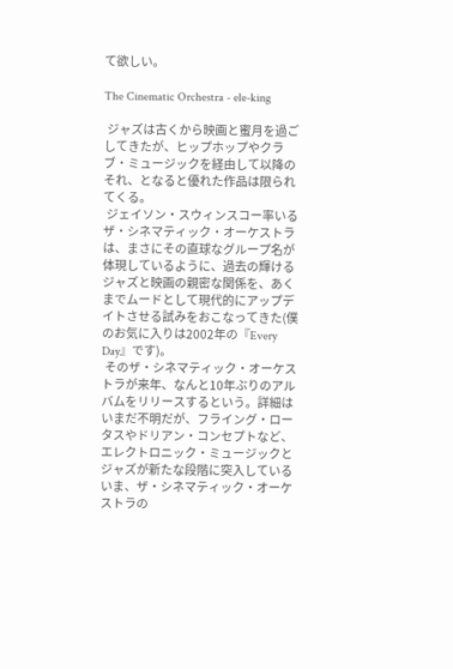て欲しい。

The Cinematic Orchestra - ele-king

 ジャズは古くから映画と蜜月を過ごしてきたが、ヒップホップやクラブ・ミュージックを経由して以降のそれ、となると優れた作品は限られてくる。
 ジェイソン・スウィンスコー率いるザ・シネマティック・オーケストラは、まさにその直球なグループ名が体現しているように、過去の輝けるジャズと映画の親密な関係を、あくまでムードとして現代的にアップデイトさせる試みをおこなってきた(僕のお気に入りは2002年の『Every Day』です)。
 そのザ・シネマティック・オーケストラが来年、なんと10年ぶりのアルバムをリリースするという。詳細はいまだ不明だが、フライング・ロータスやドリアン・コンセプトなど、エレクトロニック・ミュージックとジャズが新たな段階に突入しているいま、ザ・シネマティック・オーケストラの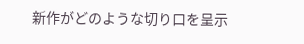新作がどのような切り口を呈示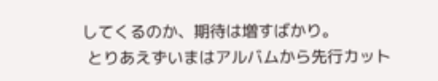してくるのか、期待は増すばかり。
 とりあえずいまはアルバムから先行カット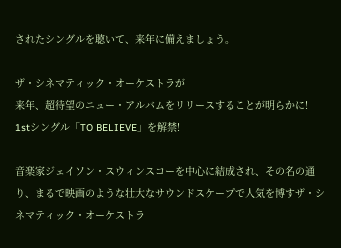されたシングルを聴いて、来年に備えましょう。

ザ・シネマティック・オーケストラが
来年、超待望のニュー・アルバムをリリースすることが明らかに!
1stシングル「TO BELIEVE」を解禁!

音楽家ジェイソン・スウィンスコーを中心に結成され、その名の通り、まるで映画のような壮大なサウンドスケープで人気を博すザ・シネマティック・オーケストラ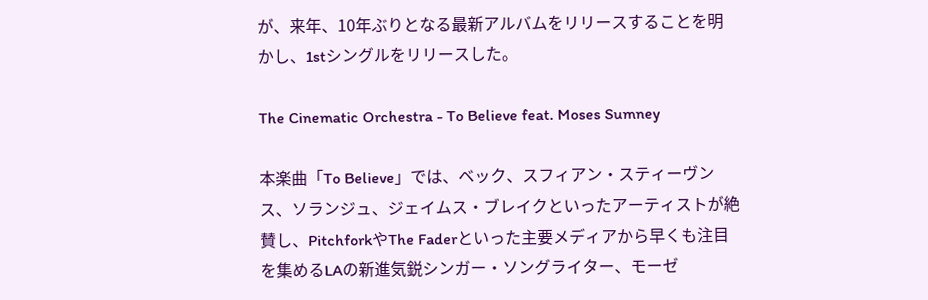が、来年、10年ぶりとなる最新アルバムをリリースすることを明かし、1stシングルをリリースした。

The Cinematic Orchestra - To Believe feat. Moses Sumney

本楽曲「To Believe」では、ベック、スフィアン・スティーヴンス、ソランジュ、ジェイムス・ブレイクといったアーティストが絶賛し、PitchforkやThe Faderといった主要メディアから早くも注目を集めるLAの新進気鋭シンガー・ソングライター、モーゼ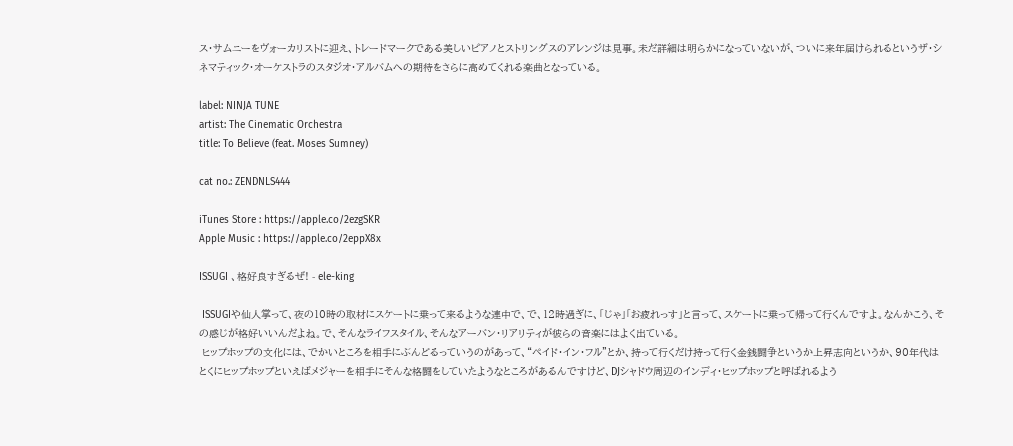ス・サムニーをヴォーカリストに迎え、トレードマークである美しいピアノとストリングスのアレンジは見事。未だ詳細は明らかになっていないが、ついに来年届けられるというザ・シネマティック・オーケストラのスタジオ・アルバムへの期待をさらに高めてくれる楽曲となっている。

label: NINJA TUNE
artist: The Cinematic Orchestra
title: To Believe (feat. Moses Sumney)

cat no.: ZENDNLS444

iTunes Store : https://apple.co/2ezgSKR
Apple Music : https://apple.co/2eppX8x

ISSUGI 、格好良すぎるぜ! - ele-king

 ISSUGIや仙人掌って、夜の10時の取材にスケートに乗って来るような連中で、で、12時過ぎに、「じゃ」「お疲れっす」と言って、スケートに乗って帰って行くんですよ。なんかこう、その感じが格好いいんだよね。で、そんなライフスタイル、そんなアーバン・リアリティが彼らの音楽にはよく出ている。
 ヒップホップの文化には、でかいところを相手にぶんどるっていうのがあって、“ペイド・イン・フル”とか、持って行くだけ持って行く金銭闘争というか上昇志向というか、90年代はとくにヒップホップといえばメジャーを相手にそんな格闘をしていたようなところがあるんですけど、DJシャドウ周辺のインディ・ヒップホップと呼ばれるよう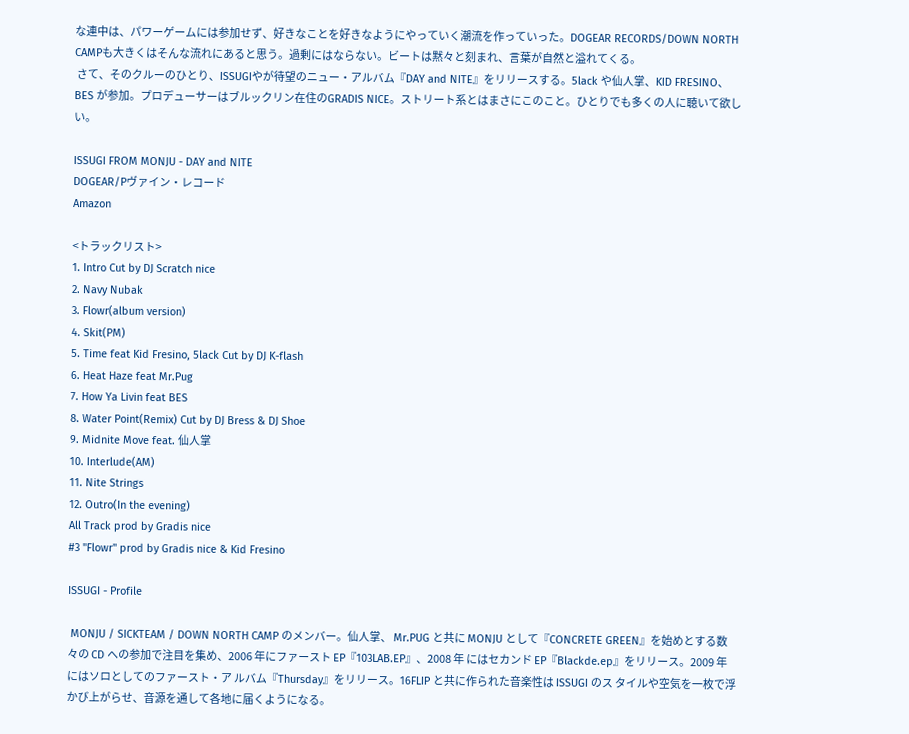な連中は、パワーゲームには参加せず、好きなことを好きなようにやっていく潮流を作っていった。DOGEAR RECORDS/DOWN NORTH CAMPも大きくはそんな流れにあると思う。過剰にはならない。ビートは黙々と刻まれ、言葉が自然と溢れてくる。
 さて、そのクルーのひとり、ISSUGIやが待望のニュー・アルバム『DAY and NITE』をリリースする。5lack や仙人掌、KID FRESINO、BES が参加。プロデューサーはブルックリン在住のGRADIS NICE。ストリート系とはまさにこのこと。ひとりでも多くの人に聴いて欲しい。

ISSUGI FROM MONJU - DAY and NITE
DOGEAR/Pヴァイン・レコード
Amazon

<トラックリスト>
1. Intro Cut by DJ Scratch nice
2. Navy Nubak
3. Flowr(album version)
4. Skit(PM)
5. Time feat Kid Fresino, 5lack Cut by DJ K-flash
6. Heat Haze feat Mr.Pug
7. How Ya Livin feat BES
8. Water Point(Remix) Cut by DJ Bress & DJ Shoe
9. Midnite Move feat. 仙人掌
10. Interlude(AM)
11. Nite Strings
12. Outro(In the evening)
All Track prod by Gradis nice
#3 "Flowr" prod by Gradis nice & Kid Fresino

ISSUGI - Profile

 MONJU / SICKTEAM / DOWN NORTH CAMP のメンバー。仙人掌、 Mr.PUG と共に MONJU として『CONCRETE GREEN』を始めとする数々の CD への参加で注目を集め、2006 年にファースト EP『103LAB.EP』、2008 年 にはセカンド EP『Blackde.ep』をリリース。2009 年にはソロとしてのファースト・ア ルバム『Thursday』をリリース。16FLIP と共に作られた音楽性は ISSUGI のス タイルや空気を一枚で浮かび上がらせ、音源を通して各地に届くようになる。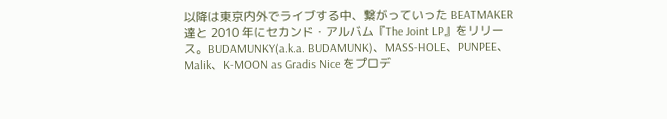以降は東京内外でライブする中、繋がっていった BEATMAKER達と 2010 年にセカンド・アルバム『The Joint LP』をリリース。BUDAMUNKY(a.k.a. BUDAMUNK)、MASS-HOLE、PUNPEE、Malik、K-MOON as Gradis Nice をプロデ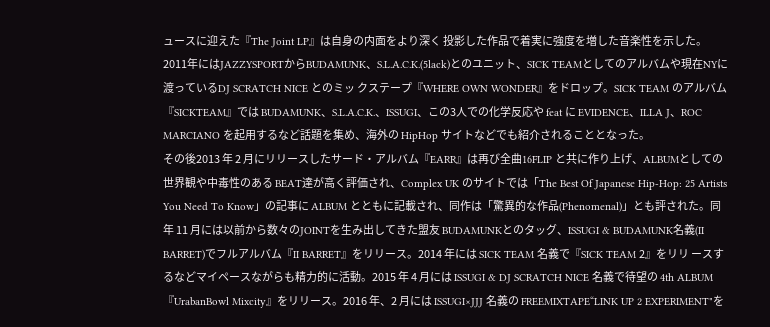ュースに迎えた『The Joint LP』は自身の内面をより深く 投影した作品で着実に強度を増した音楽性を示した。2011年にはJAZZYSPORTからBUDAMUNK、S.L.A.C.K.(5lack)とのユニット、SICK TEAMとしてのアルバムや現在NYに渡っているDJ SCRATCH NICE とのミッ クステープ『WHERE OWN WONDER』をドロップ。SICK TEAM のアルバム 『SICKTEAM』では BUDAMUNK、S.L.A.C.K.、ISSUGI、この3人での化学反応や feat に EVIDENCE、ILLA J、ROC MARCIANO を起用するなど話題を集め、海外の HipHop サイトなどでも紹介されることとなった。
その後2013 年 2 月にリリースしたサード・アルバム『EARR』は再び全曲16FLIP と共に作り上げ、ALBUMとしての世界観や中毒性のある BEAT達が高く評価され、Complex UK のサイトでは「The Best Of Japanese Hip-Hop: 25 Artists You Need To Know」の記事に ALBUM とともに記載され、同作は「驚異的な作品(Phenomenal)」とも評された。同年 11 月には以前から数々のJOINTを生み出してきた盟友 BUDAMUNKとのタッグ、ISSUGI & BUDAMUNK名義(II BARRET)でフルアルバム『II BARRET』をリリース。2014 年には SICK TEAM 名義で『SICK TEAM 2』をリリ ースするなどマイペースながらも精力的に活動。2015 年 4 月には ISSUGI & DJ SCRATCH NICE 名義で待望の 4th ALBUM 『UrabanBowl Mixcity』をリリース。2016 年、2 月には ISSUGI×JJJ 名義の FREEMIXTAPE“LINK UP 2 EXPERIMENT"を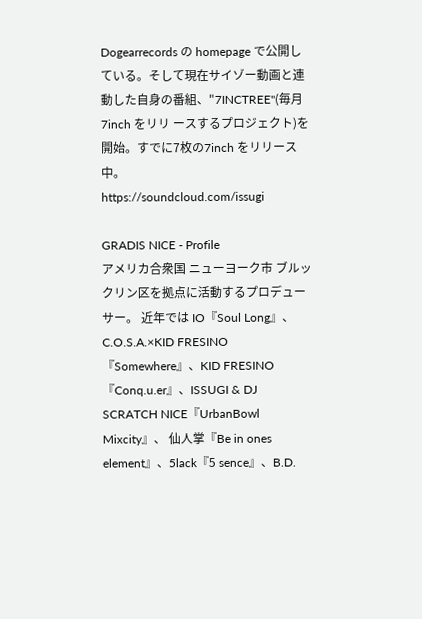Dogearrecords の homepage で公開している。そして現在サイゾー動画と連動した自身の番組、"7INCTREE"(毎月 7inch をリリ ースするプロジェクト)を開始。すでに7枚の7inch をリリース中。
https://soundcloud.com/issugi

GRADIS NICE - Profile
アメリカ合衆国 ニューヨーク市 ブルックリン区を拠点に活動するプロデューサー。 近年では IO『Soul Long』、C.O.S.A.×KID FRESINO『Somewhere』、KID FRESINO『Conq.u.er』、ISSUGI & DJ SCRATCH NICE『UrbanBowl Mixcity』、 仙人掌『Be in ones element』、5lack『5 sence』、B.D.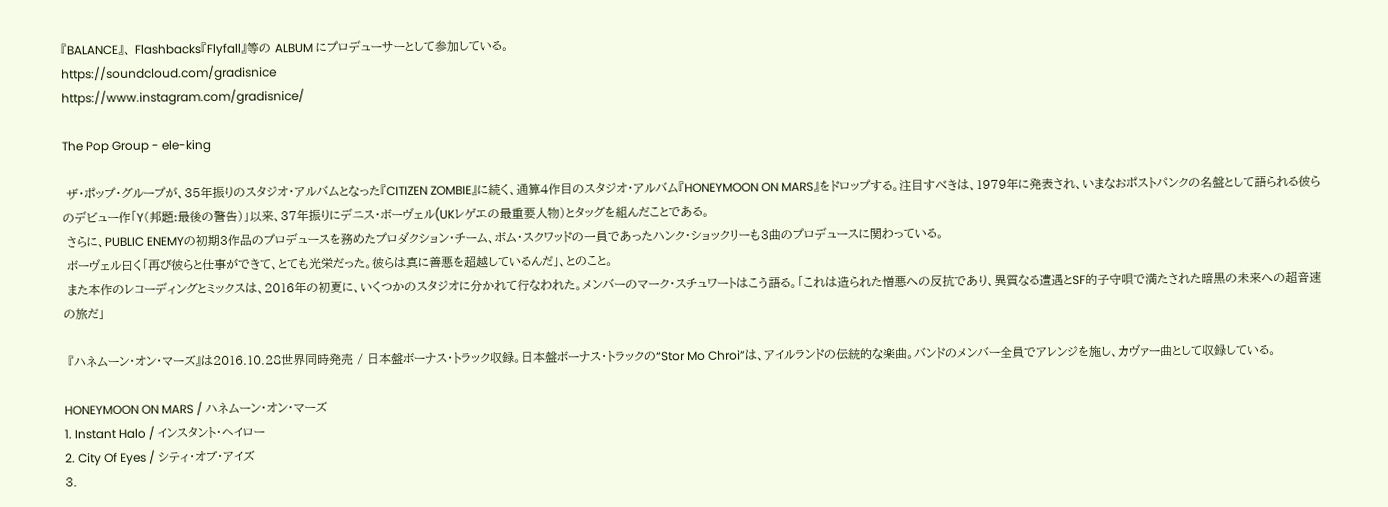『BALANCE』、 Flashbacks『Flyfall』等の ALBUM にプロデューサーとして参加している。
https://soundcloud.com/gradisnice
https://www.instagram.com/gradisnice/

The Pop Group - ele-king

 ザ・ポップ・グループが、35年振りのスタジオ・アルバムとなった『CITIZEN ZOMBIE』に続く、通算4作目のスタジオ・アルバム『HONEYMOON ON MARS』をドロップする。注目すべきは、1979年に発表され、いまなおポストパンクの名盤として語られる彼らのデビュー作「Y(邦題:最後の警告)」以来、37年振りにデニス・ボーヴェル(UKレゲエの最重要人物)とタッグを組んだことである。
 さらに、PUBLIC ENEMYの初期3作品のプロデュースを務めたプロダクション・チーム、ボム・スクワッドの一員であったハンク・ショックリーも3曲のプロデュースに関わっている。
 ボーヴェル曰く「再び彼らと仕事ができて、とても光栄だった。彼らは真に善悪を超越しているんだ」、とのこと。
 また本作のレコーディングとミックスは、2016年の初夏に、いくつかのスタジオに分かれて行なわれた。メンバーのマーク・スチュワートはこう語る。「これは造られた憎悪への反抗であり、異質なる遭遇とSF的子守唄で満たされた暗黒の未来への超音速の旅だ」

 『ハネムーン・オン・マーズ』は2016.10.28世界同時発売 / 日本盤ボーナス・トラック収録。日本盤ボーナス・トラックの“Stor Mo Chroi”は、アイルランドの伝統的な楽曲。バンドのメンバー全員でアレンジを施し、カヴァー曲として収録している。

HONEYMOON ON MARS / ハネムーン・オン・マーズ
1. Instant Halo / インスタント・ヘイロー
2. City Of Eyes / シティ・オブ・アイズ
3.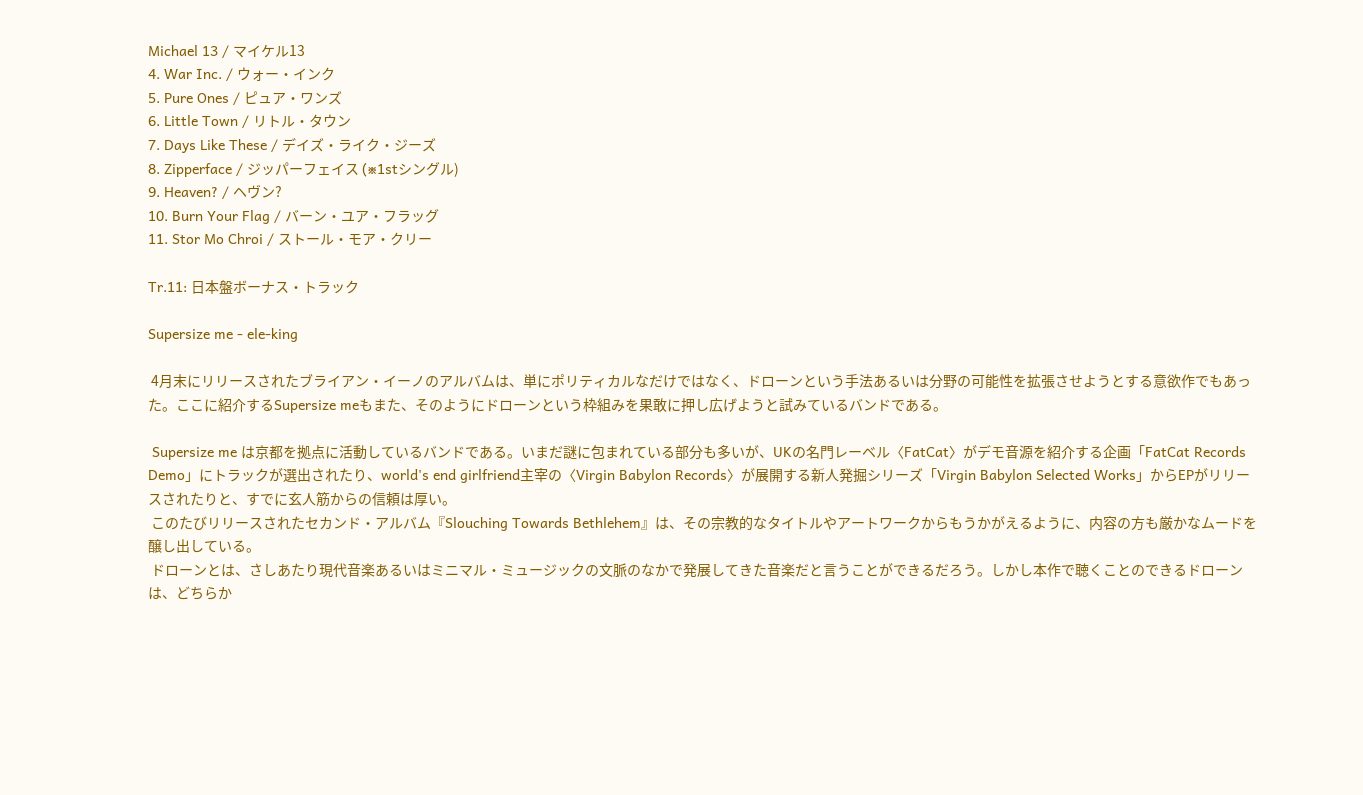Michael 13 / マイケル13
4. War Inc. / ウォー・インク
5. Pure Ones / ピュア・ワンズ
6. Little Town / リトル・タウン
7. Days Like These / デイズ・ライク・ジーズ
8. Zipperface / ジッパーフェイス (※1stシングル)
9. Heaven? / ヘヴン?
10. Burn Your Flag / バーン・ユア・フラッグ
11. Stor Mo Chroi / ストール・モア・クリー

Tr.11: 日本盤ボーナス・トラック

Supersize me - ele-king

 4月末にリリースされたブライアン・イーノのアルバムは、単にポリティカルなだけではなく、ドローンという手法あるいは分野の可能性を拡張させようとする意欲作でもあった。ここに紹介するSupersize meもまた、そのようにドローンという枠組みを果敢に押し広げようと試みているバンドである。

 Supersize me は京都を拠点に活動しているバンドである。いまだ謎に包まれている部分も多いが、UKの名門レーベル〈FatCat〉がデモ音源を紹介する企画「FatCat Records Demo」にトラックが選出されたり、world's end girlfriend主宰の〈Virgin Babylon Records〉が展開する新人発掘シリーズ「Virgin Babylon Selected Works」からEPがリリースされたりと、すでに玄人筋からの信頼は厚い。
 このたびリリースされたセカンド・アルバム『Slouching Towards Bethlehem』は、その宗教的なタイトルやアートワークからもうかがえるように、内容の方も厳かなムードを醸し出している。
 ドローンとは、さしあたり現代音楽あるいはミニマル・ミュージックの文脈のなかで発展してきた音楽だと言うことができるだろう。しかし本作で聴くことのできるドローンは、どちらか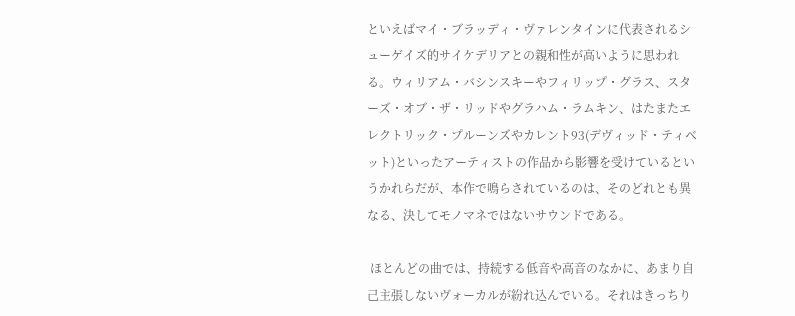といえばマイ・ブラッディ・ヴァレンタインに代表されるシューゲイズ的サイケデリアとの親和性が高いように思われる。ウィリアム・バシンスキーやフィリップ・グラス、スターズ・オブ・ザ・リッドやグラハム・ラムキン、はたまたエレクトリック・プルーンズやカレント93(デヴィッド・ティベット)といったアーティストの作品から影響を受けているというかれらだが、本作で鳴らされているのは、そのどれとも異なる、決してモノマネではないサウンドである。

 ほとんどの曲では、持続する低音や高音のなかに、あまり自己主張しないヴォーカルが紛れ込んでいる。それはきっちり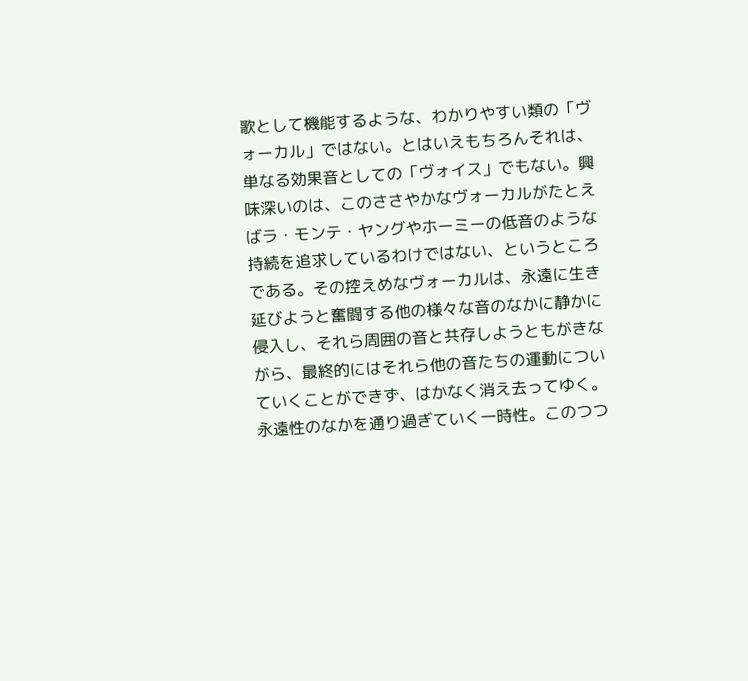歌として機能するような、わかりやすい類の「ヴォーカル」ではない。とはいえもちろんそれは、単なる効果音としての「ヴォイス」でもない。興味深いのは、このささやかなヴォーカルがたとえばラ・モンテ・ヤングやホーミーの低音のような持続を追求しているわけではない、というところである。その控えめなヴォーカルは、永遠に生き延びようと奮闘する他の様々な音のなかに静かに侵入し、それら周囲の音と共存しようともがきながら、最終的にはそれら他の音たちの運動についていくことができず、はかなく消え去ってゆく。永遠性のなかを通り過ぎていく一時性。このつつ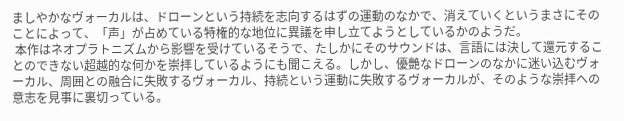ましやかなヴォーカルは、ドローンという持続を志向するはずの運動のなかで、消えていくというまさにそのことによって、「声」が占めている特権的な地位に異議を申し立てようとしているかのようだ。
 本作はネオプラトニズムから影響を受けているそうで、たしかにそのサウンドは、言語には決して還元することのできない超越的な何かを崇拝しているようにも聞こえる。しかし、優艷なドローンのなかに迷い込むヴォーカル、周囲との融合に失敗するヴォーカル、持続という運動に失敗するヴォーカルが、そのような崇拝への意志を見事に裏切っている。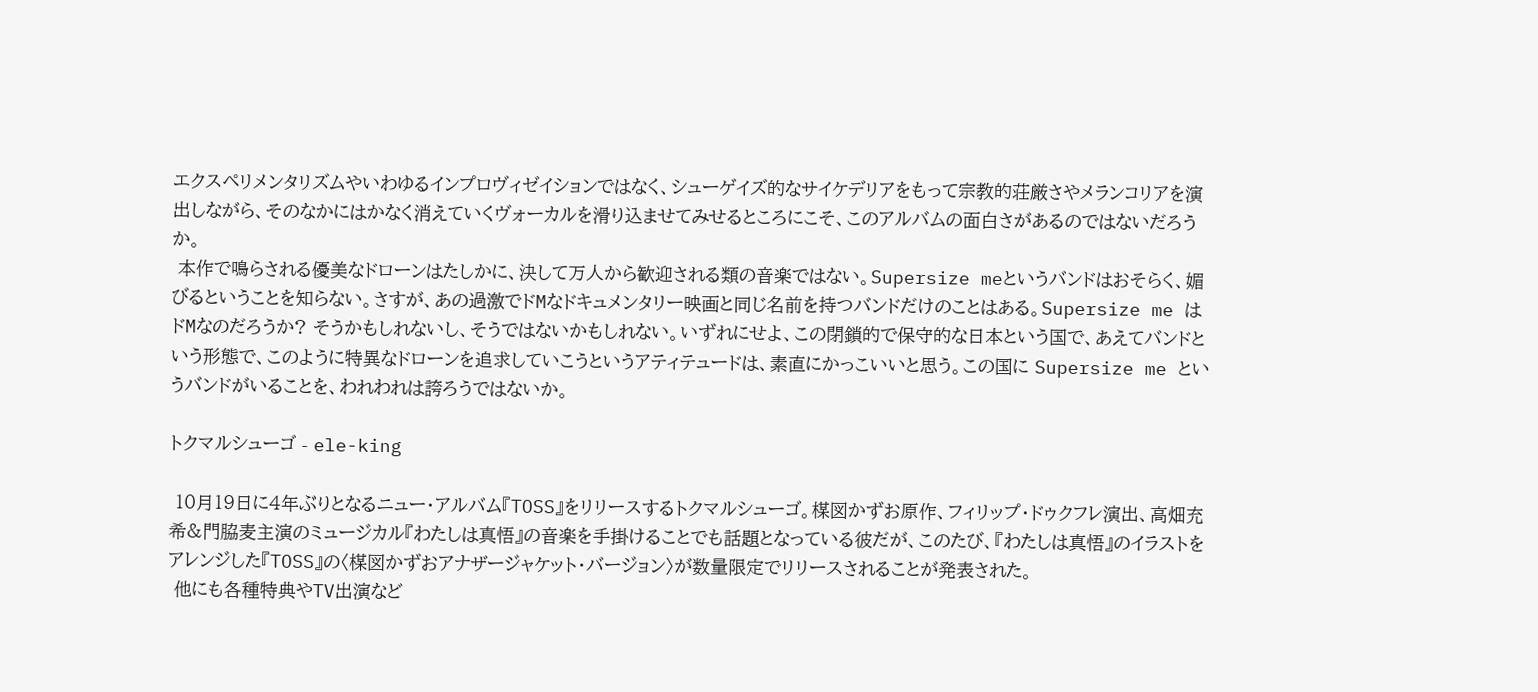エクスペリメンタリズムやいわゆるインプロヴィゼイションではなく、シューゲイズ的なサイケデリアをもって宗教的荘厳さやメランコリアを演出しながら、そのなかにはかなく消えていくヴォーカルを滑り込ませてみせるところにこそ、このアルバムの面白さがあるのではないだろうか。
 本作で鳴らされる優美なドローンはたしかに、決して万人から歓迎される類の音楽ではない。Supersize meというバンドはおそらく、媚びるということを知らない。さすが、あの過激でドMなドキュメンタリー映画と同じ名前を持つバンドだけのことはある。Supersize me はドMなのだろうか? そうかもしれないし、そうではないかもしれない。いずれにせよ、この閉鎖的で保守的な日本という国で、あえてバンドという形態で、このように特異なドローンを追求していこうというアティテュードは、素直にかっこいいと思う。この国に Supersize me というバンドがいることを、われわれは誇ろうではないか。

トクマルシューゴ - ele-king

 10月19日に4年ぶりとなるニュー・アルバム『TOSS』をリリースするトクマルシューゴ。楳図かずお原作、フィリップ・ドゥクフレ演出、高畑充希&門脇麦主演のミュージカル『わたしは真悟』の音楽を手掛けることでも話題となっている彼だが、このたび、『わたしは真悟』のイラストをアレンジした『TOSS』の〈楳図かずおアナザージャケット・バージョン〉が数量限定でリリースされることが発表された。
 他にも各種特典やTV出演など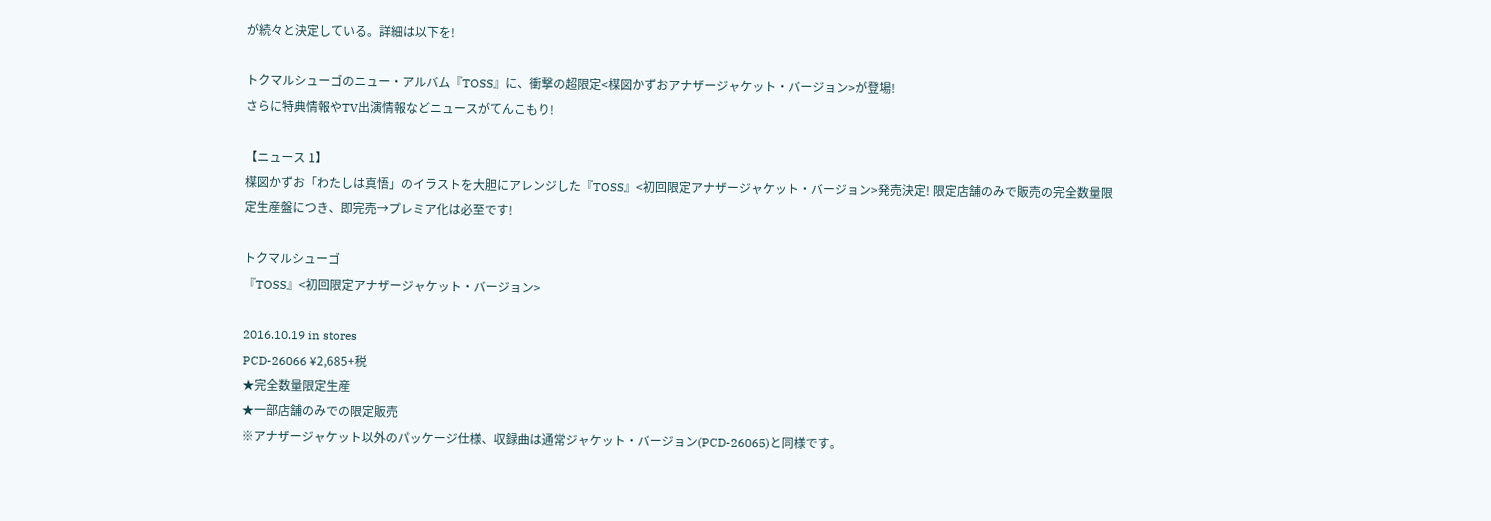が続々と決定している。詳細は以下を!

トクマルシューゴのニュー・アルバム『TOSS』に、衝撃の超限定<楳図かずおアナザージャケット・バージョン>が登場!
さらに特典情報やTV出演情報などニュースがてんこもり!

【ニュース 1】
楳図かずお「わたしは真悟」のイラストを大胆にアレンジした『TOSS』<初回限定アナザージャケット・バージョン>発売決定! 限定店舗のみで販売の完全数量限定生産盤につき、即完売→プレミア化は必至です!

トクマルシューゴ
『TOSS』<初回限定アナザージャケット・バージョン>

2016.10.19 in stores
PCD-26066 ¥2,685+税
★完全数量限定生産
★一部店舗のみでの限定販売
※アナザージャケット以外のパッケージ仕様、収録曲は通常ジャケット・バージョン(PCD-26065)と同様です。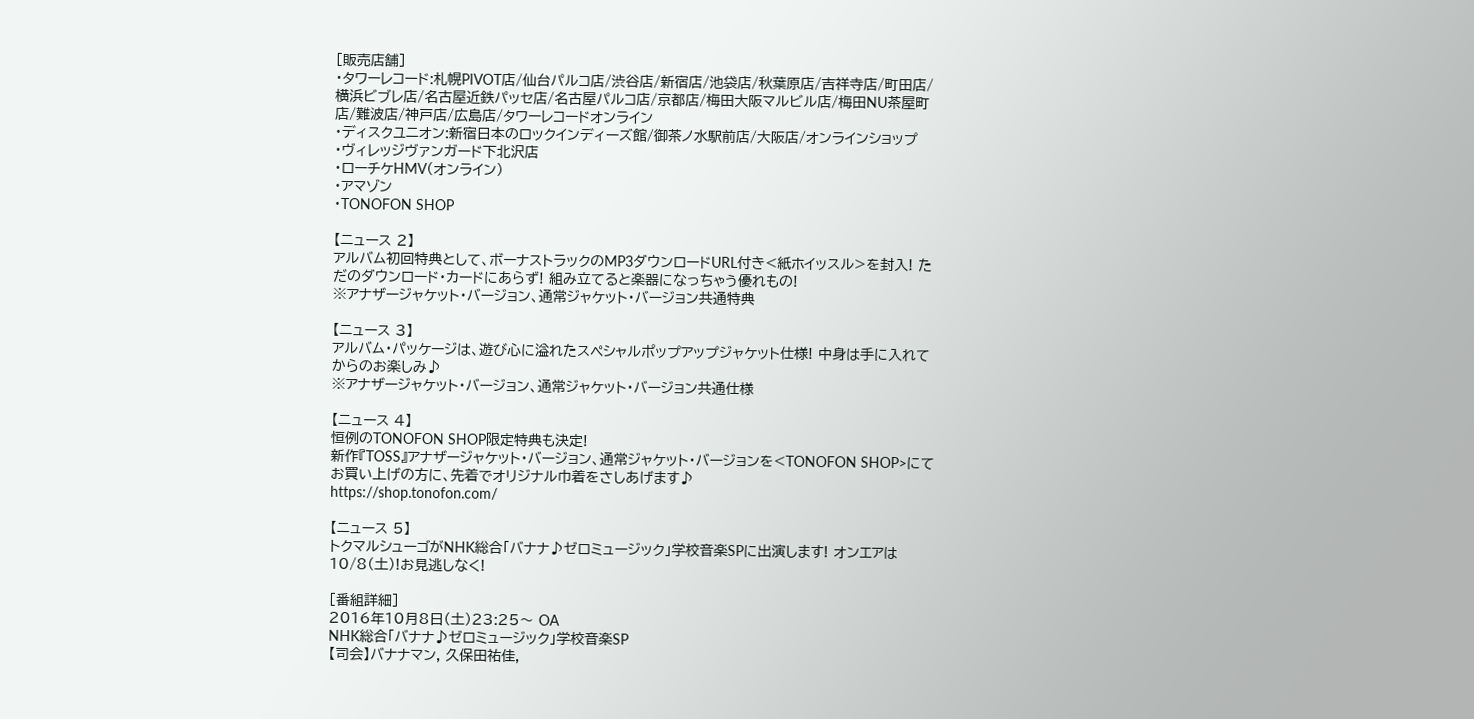[販売店舗]
・タワーレコード:札幌PIVOT店/仙台パルコ店/渋谷店/新宿店/池袋店/秋葉原店/吉祥寺店/町田店/横浜ビブレ店/名古屋近鉄パッセ店/名古屋パルコ店/京都店/梅田大阪マルビル店/梅田NU茶屋町店/難波店/神戸店/広島店/タワーレコードオンライン
・ディスクユニオン:新宿日本のロックインディーズ館/御茶ノ水駅前店/大阪店/オンラインショップ
・ヴィレッジヴァンガード下北沢店
・ローチケHMV(オンライン)
・アマゾン
・TONOFON SHOP

【ニュース 2】
アルバム初回特典として、ボーナストラックのMP3ダウンロードURL付き<紙ホイッスル>を封入! ただのダウンロード・カードにあらず! 組み立てると楽器になっちゃう優れもの!
※アナザージャケット・バージョン、通常ジャケット・バージョン共通特典

【ニュース 3】
アルバム・パッケージは、遊び心に溢れたスペシャルポップアップジャケット仕様! 中身は手に入れてからのお楽しみ♪
※アナザージャケット・バージョン、通常ジャケット・バージョン共通仕様

【ニュース 4】
恒例のTONOFON SHOP限定特典も決定!
新作『TOSS』アナザージャケット・バージョン、通常ジャケット・バージョンを<TONOFON SHOP>にてお買い上げの方に、先着でオリジナル巾着をさしあげます♪
https://shop.tonofon.com/

【ニュース 5】
トクマルシューゴがNHK総合「バナナ♪ゼロミュージック」学校音楽SPに出演します! オンエアは10/8(土)!お見逃しなく!

[番組詳細]
2016年10月8日(土)23:25〜 OA
NHK総合「バナナ♪ゼロミュージック」学校音楽SP
【司会】バナナマン, 久保田祐佳,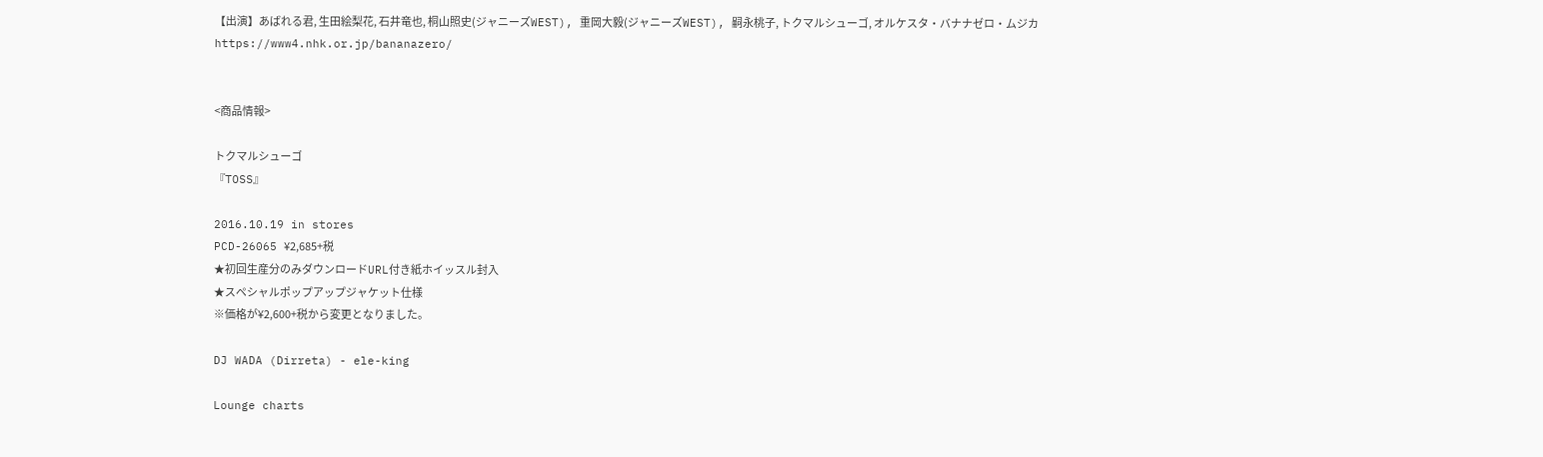【出演】あばれる君, 生田絵梨花, 石井竜也, 桐山照史(ジャニーズWEST), 重岡大毅(ジャニーズWEST), 嗣永桃子, トクマルシューゴ, オルケスタ・バナナゼロ・ムジカ
https://www4.nhk.or.jp/bananazero/


<商品情報>

トクマルシューゴ
『TOSS』

2016.10.19 in stores
PCD-26065 ¥2,685+税
★初回生産分のみダウンロードURL付き紙ホイッスル封入
★スペシャルポップアップジャケット仕様
※価格が¥2,600+税から変更となりました。

DJ WADA (Dirreta) - ele-king

Lounge charts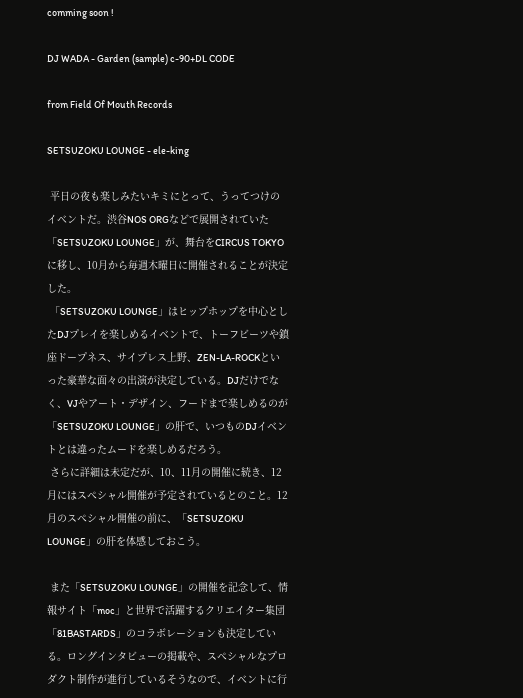comming soon !

DJ WADA - Garden (sample) c-90+DL CODE

from Field Of Mouth Records

SETSUZOKU LOUNGE - ele-king

 平日の夜も楽しみたいキミにとって、うってつけのイベントだ。渋谷NOS ORGなどで展開されていた「SETSUZOKU LOUNGE」が、舞台をCIRCUS TOKYOに移し、10月から毎週木曜日に開催されることが決定した。
 「SETSUZOKU LOUNGE」はヒップホップを中心としたDJプレイを楽しめるイベントで、トーフビーツや鎮座ドープネス、サイプレス上野、ZEN-LA-ROCKといった豪華な面々の出演が決定している。DJだけでなく、VJやアート・デザイン、フードまで楽しめるのが「SETSUZOKU LOUNGE」の肝で、いつものDJイベントとは違ったムードを楽しめるだろう。
 さらに詳細は未定だが、10、11月の開催に続き、12月にはスペシャル開催が予定されているとのこと。12月のスペシャル開催の前に、「SETSUZOKU LOUNGE」の肝を体感しておこう。

 また「SETSUZOKU LOUNGE」の開催を記念して、情報サイト「moc」と世界で活躍するクリエイター集団「81BASTARDS」のコラボレーションも決定している。ロングインタビューの掲載や、スペシャルなプロダクト制作が進行しているそうなので、イベントに行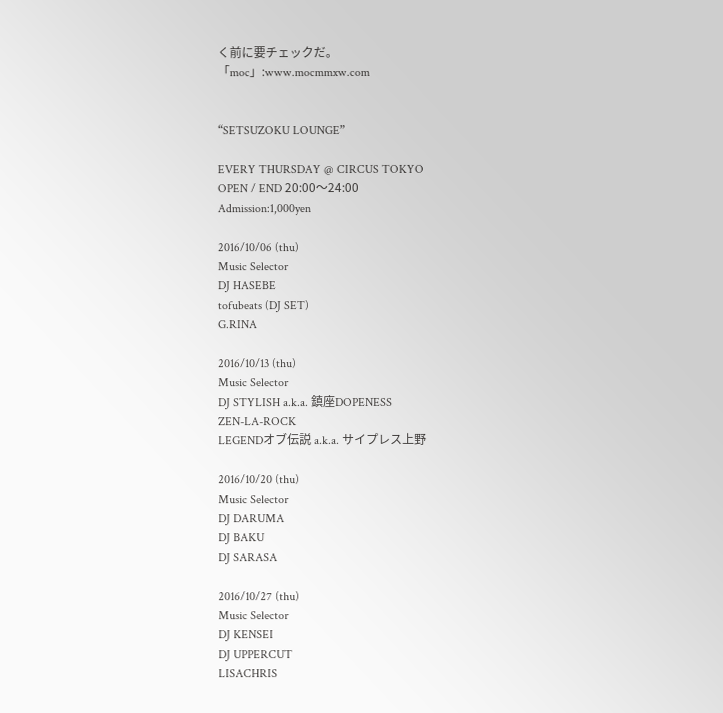く前に要チェックだ。
「moc」:www.mocmmxw.com


“SETSUZOKU LOUNGE”

EVERY THURSDAY @ CIRCUS TOKYO
OPEN / END 20:00〜24:00
Admission:1,000yen

2016/10/06 (thu)
Music Selector
DJ HASEBE
tofubeats (DJ SET)
G.RINA

2016/10/13 (thu)
Music Selector
DJ STYLISH a.k.a. 鎮座DOPENESS
ZEN-LA-ROCK
LEGENDオブ伝説 a.k.a. サイプレス上野

2016/10/20 (thu)
Music Selector
DJ DARUMA
DJ BAKU
DJ SARASA

2016/10/27 (thu)
Music Selector
DJ KENSEI
DJ UPPERCUT
LISACHRIS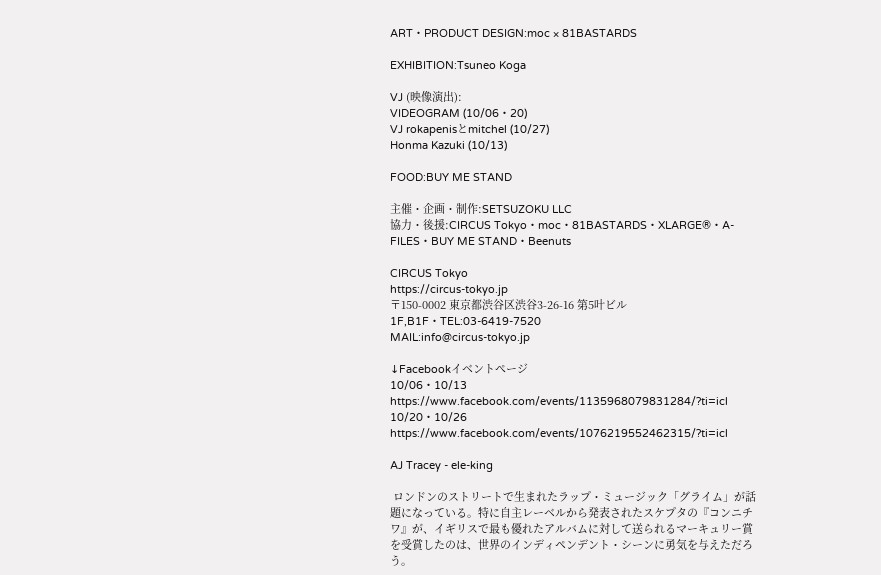ART・PRODUCT DESIGN:moc × 81BASTARDS

EXHIBITION:Tsuneo Koga

VJ (映像演出):
VIDEOGRAM (10/06・20)
VJ rokapenisとmitchel (10/27)
Honma Kazuki (10/13)

FOOD:BUY ME STAND

主催・企画・制作:SETSUZOKU LLC
協力・後援:CIRCUS Tokyo・moc・81BASTARDS・XLARGE®・A-FILES・BUY ME STAND・Beenuts

CIRCUS Tokyo
https://circus-tokyo.jp
〒150-0002 東京都渋谷区渋谷3-26-16 第5叶ビル 1F,B1F・TEL:03-6419-7520
MAIL:info@circus-tokyo.jp

↓Facebookイベントぺージ
10/06・10/13
https://www.facebook.com/events/1135968079831284/?ti=icl
10/20・10/26
https://www.facebook.com/events/1076219552462315/?ti=icl

AJ Tracey - ele-king

 ロンドンのストリートで生まれたラップ・ミュージック「グライム」が話題になっている。特に自主レーベルから発表されたスケプタの『コンニチワ』が、イギリスで最も優れたアルバムに対して送られるマーキュリー賞を受賞したのは、世界のインディペンデント・シーンに勇気を与えただろう。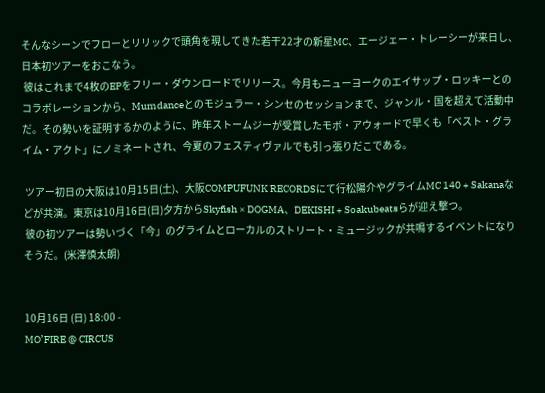そんなシーンでフローとリリックで頭角を現してきた若干22才の新星MC、エージェー・トレーシーが来日し、日本初ツアーをおこなう。
 彼はこれまで4枚のEPをフリー・ダウンロードでリリース。今月もニューヨークのエイサップ・ロッキーとのコラボレーションから、Mumdanceとのモジュラー・シンセのセッションまで、ジャンル・国を超えて活動中だ。その勢いを証明するかのように、昨年ストームジーが受賞したモボ・アウォードで早くも「ベスト・グライム・アクト」にノミネートされ、今夏のフェスティヴァルでも引っ張りだこである。

 ツアー初日の大阪は10月15日(土)、大阪COMPUFUNK RECORDSにて行松陽介やグライムMC 140 + Sakanaなどが共演。東京は10月16日(日)夕方からSkyfish × DOGMA、DEKISHI + Soakubeatsらが迎え撃つ。
 彼の初ツアーは勢いづく「今」のグライムとローカルのストリート・ミュージックが共鳴するイベントになりそうだ。(米澤慎太朗)


10月16日 (日) 18:00 -
MO’FIRE @ CIRCUS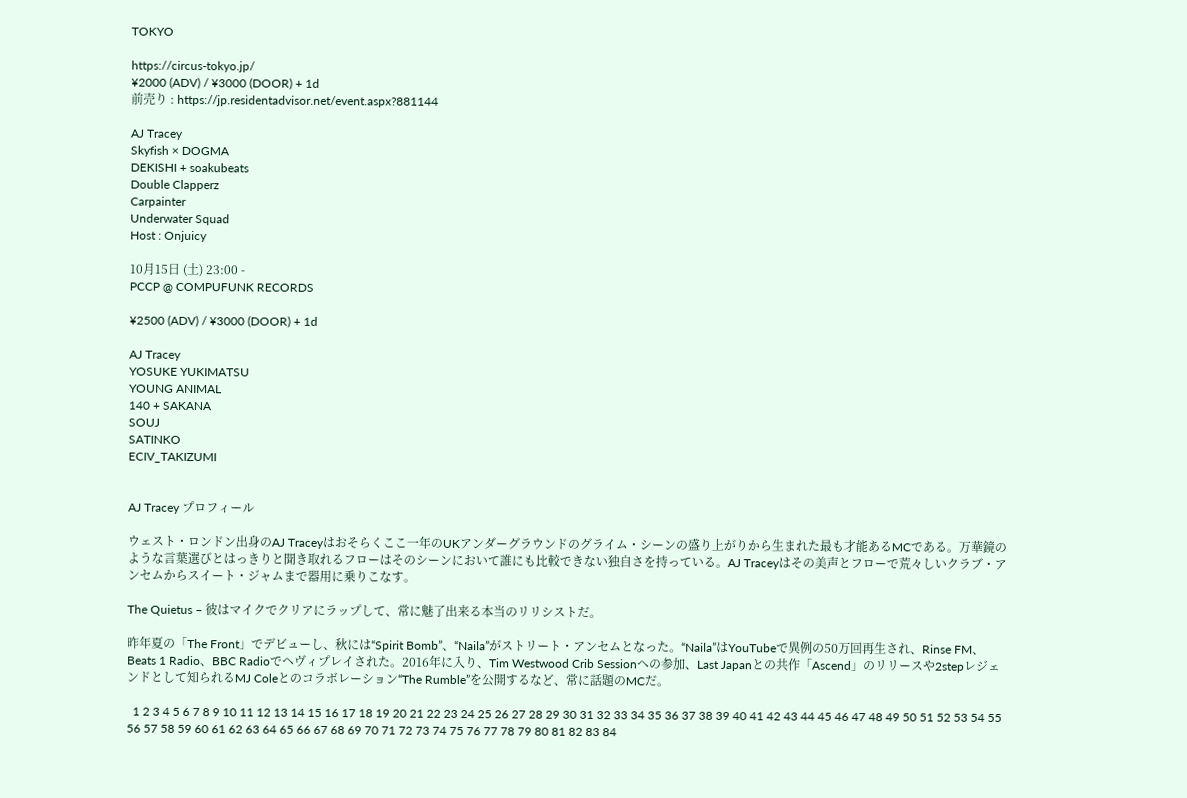TOKYO

https://circus-tokyo.jp/
¥2000 (ADV) / ¥3000 (DOOR) + 1d
前売り : https://jp.residentadvisor.net/event.aspx?881144

AJ Tracey
Skyfish × DOGMA
DEKISHI + soakubeats
Double Clapperz
Carpainter
Underwater Squad
Host : Onjuicy

10月15日 (土) 23:00 -
PCCP @ COMPUFUNK RECORDS

¥2500 (ADV) / ¥3000 (DOOR) + 1d

AJ Tracey
YOSUKE YUKIMATSU
YOUNG ANIMAL
140 + SAKANA
SOUJ
SATINKO
ECIV_TAKIZUMI


AJ Tracey プロフィール

ウェスト・ロンドン出身のAJ Traceyはおそらくここ一年のUKアンダーグラウンドのグライム・シーンの盛り上がりから生まれた最も才能あるMCである。万華鏡のような言葉選びとはっきりと聞き取れるフローはそのシーンにおいて誰にも比較できない独自さを持っている。AJ Traceyはその美声とフローで荒々しいクラブ・アンセムからスイート・ジャムまで器用に乗りこなす。

The Quietus – 彼はマイクでクリアにラップして、常に魅了出来る本当のリリシストだ。

昨年夏の「The Front」でデビューし、秋には“Spirit Bomb”、“Naila”がストリート・アンセムとなった。“Naila”はYouTubeで異例の50万回再生され、Rinse FM、Beats 1 Radio、BBC Radioでヘヴィプレイされた。2016年に入り、Tim Westwood Crib Sessionへの参加、Last Japanとの共作「Ascend」のリリースや2stepレジェンドとして知られるMJ Coleとのコラボレーション“The Rumble”を公開するなど、常に話題のMCだ。

  1 2 3 4 5 6 7 8 9 10 11 12 13 14 15 16 17 18 19 20 21 22 23 24 25 26 27 28 29 30 31 32 33 34 35 36 37 38 39 40 41 42 43 44 45 46 47 48 49 50 51 52 53 54 55 56 57 58 59 60 61 62 63 64 65 66 67 68 69 70 71 72 73 74 75 76 77 78 79 80 81 82 83 84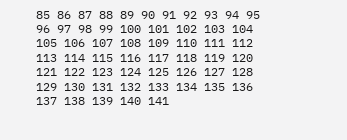85 86 87 88 89 90 91 92 93 94 95 96 97 98 99 100 101 102 103 104 105 106 107 108 109 110 111 112 113 114 115 116 117 118 119 120 121 122 123 124 125 126 127 128 129 130 131 132 133 134 135 136 137 138 139 140 141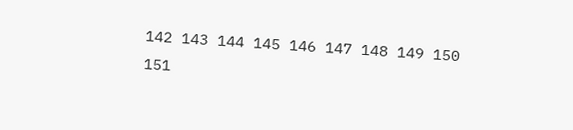142 143 144 145 146 147 148 149 150 151